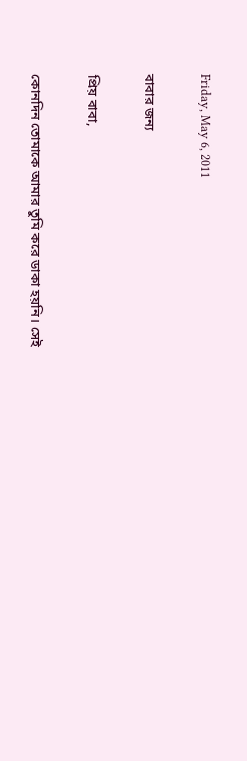Friday, May 6, 2011

বাবার জন্য

প্রিয় বাবা,

কোনদিন তোমাকে আমার তুমি করে ডাকা হয়নি। সেই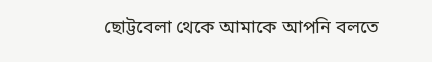ছোট্টবেলা থেকে আমাকে আপনি বলতে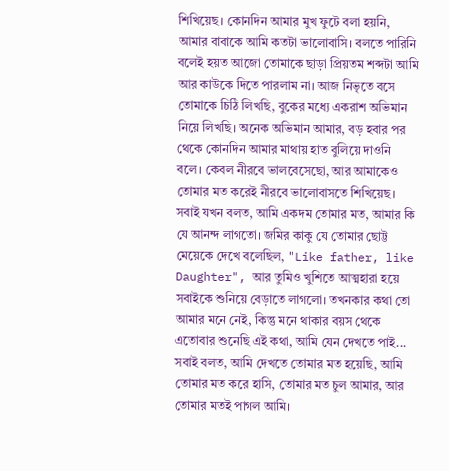শিখিয়েছ। কোনদিন আমার মুখ ফুটে বলা হয়নি, আমার বাবাকে আমি কতটা ভালোবাসি। বলতে পারিনি বলেই হয়ত আজো তোমাকে ছাড়া প্রিয়তম শব্দটা আমি আর কাউকে দিতে পারলাম না। আজ নিভৃতে বসে তোমাকে চিঠি লিখছি, বুকের মধ্যে একরাশ অভিমান নিয়ে লিখছি। অনেক অভিমান আমার, বড় হবার পর থেকে কোনদিন আমার মাথায় হাত বুলিয়ে দাওনি বলে। কেবল নীরবে ভালবেসেছো, আর আমাকেও তোমার মত করেই নীরবে ভালোবাসতে শিখিয়েছ। সবাই যখন বলত, আমি একদম তোমার মত, আমার কি যে আনন্দ লাগতো। জমির কাকু যে তোমার ছোট্ট মেয়েকে দেখে বলেছিল, "Like father, like Daughter", আর তুমিও খুশিতে আত্মহারা হয়ে সবাইকে শুনিয়ে বেড়াতে লাগলো। তখনকার কথা তো আমার মনে নেই, কিন্তু মনে থাকার বয়স থেকে এতোবার শুনেছি এই কথা, আমি যেন দেখতে পাই... সবাই বলত, আমি দেখতে তোমার মত হয়েছি, আমি তোমার মত করে হাসি, তোমার মত চুল আমার, আর তোমার মতই পাগল আমি।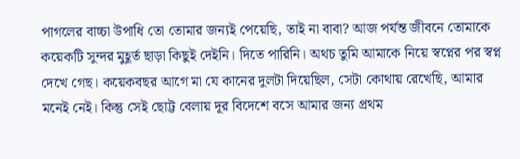পাগলের বাচ্চা উপাধি তো তোমার জন্যই পেয়েছি, তাই না বাবা? আজ পর্যন্ত জীবনে তোমাকে কয়েকটি সুন্দর মুহূর্ত ছাড়া কিছুই দেইনি। দিতে পারিনি। অথচ তুমি আমাকে নিয়ে স্বপ্নের পর স্বপ্ন দেখে গেছ। কয়েকবছর আগে মা যে কানের দুলটা দিয়েছিল, সেটা কোথায় রেখেছি, আমার মনেই নেই। কিন্তু সেই ছোট্ট বেলায় দূর বিদেশে বসে আমার জন্য প্রথম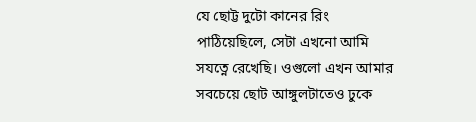যে ছোট্ট দুটো কানের রিং পাঠিয়েছিলে, সেটা এখনো আমি সযত্নে রেখেছি। ওগুলো এখন আমার সবচেয়ে ছোট আঙ্গুলটাতেও ঢুকে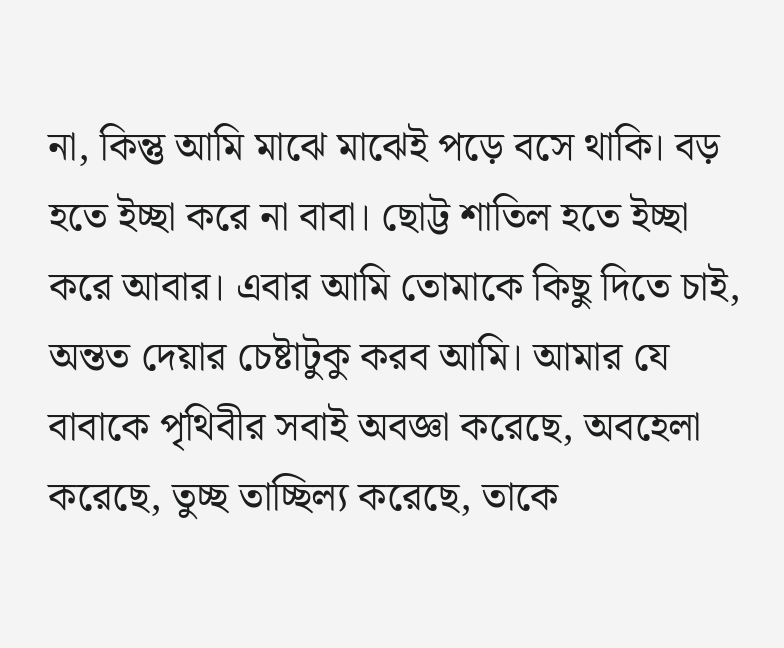না, কিন্তু আমি মাঝে মাঝেই পড়ে বসে থাকি। বড় হতে ইচ্ছা করে না বাবা। ছোট্ট শাতিল হতে ইচ্ছা করে আবার। এবার আমি তোমাকে কিছু দিতে চাই, অন্তত দেয়ার চেষ্টাটুকু করব আমি। আমার যে বাবাকে পৃথিবীর সবাই অবজ্ঞা করেছে, অবহেলা করেছে, তুচ্ছ তাচ্ছিল্য করেছে, তাকে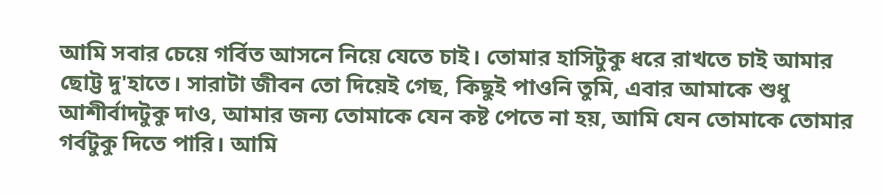আমি সবার চেয়ে গর্বিত আসনে নিয়ে যেতে চাই। তোমার হাসিটুকু ধরে রাখতে চাই আমার ছোট্ট দু'হাতে। সারাটা জীবন তো দিয়েই গেছ, কিছুই পাওনি তুমি, এবার আমাকে শুধু আশীর্বাদটুকু দাও, আমার জন্য তোমাকে যেন কষ্ট পেতে না হয়, আমি যেন তোমাকে তোমার গর্বটুকু দিতে পারি। আমি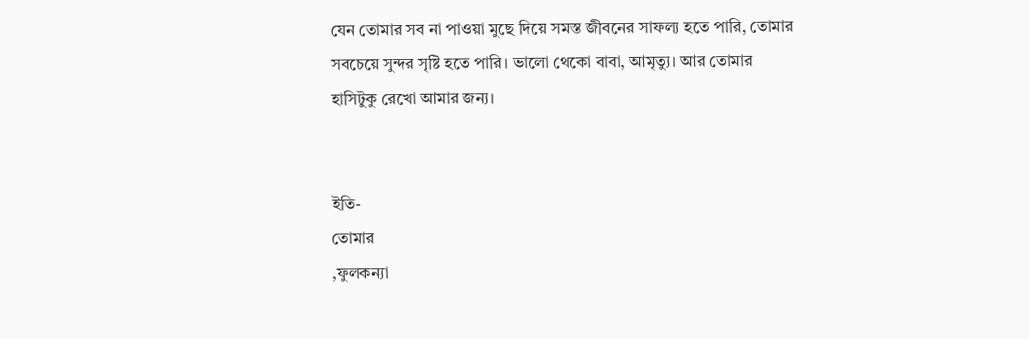যেন তোমার সব না পাওয়া মুছে দিয়ে সমস্ত জীবনের সাফল্য হতে পারি, তোমার সবচেয়ে সুন্দর সৃষ্টি হতে পারি। ভালো থেকো বাবা, আমৃত্যু। আর তোমার হাসিটুকু রেখো আমার জন্য।


ইতি-
তোমার
,ফুলকন্যা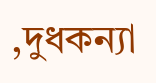,দুধকন্যা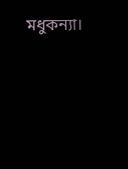মধুকন্যা।